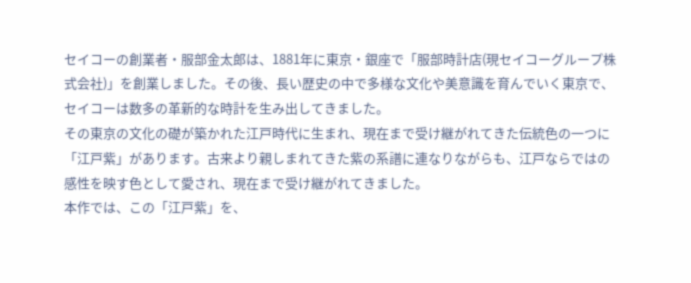セイコーの創業者・服部金太郎は、1881年に東京・銀座で「服部時計店(現セイコーグループ株式会社)」を創業しました。その後、長い歴史の中で多様な文化や美意識を育んでいく東京で、セイコーは数多の革新的な時計を生み出してきました。
その東京の文化の礎が築かれた江戸時代に生まれ、現在まで受け継がれてきた伝統色の一つに「江戸紫」があります。古来より親しまれてきた紫の系譜に連なりながらも、江戸ならではの感性を映す色として愛され、現在まで受け継がれてきました。
本作では、この「江戸紫」を、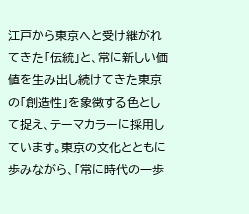江戸から東京へと受け継がれてきた「伝統」と、常に新しい価値を生み出し続けてきた東京の「創造性」を象徴する色として捉え、テーマカラーに採用しています。東京の文化とともに歩みながら、「常に時代の一歩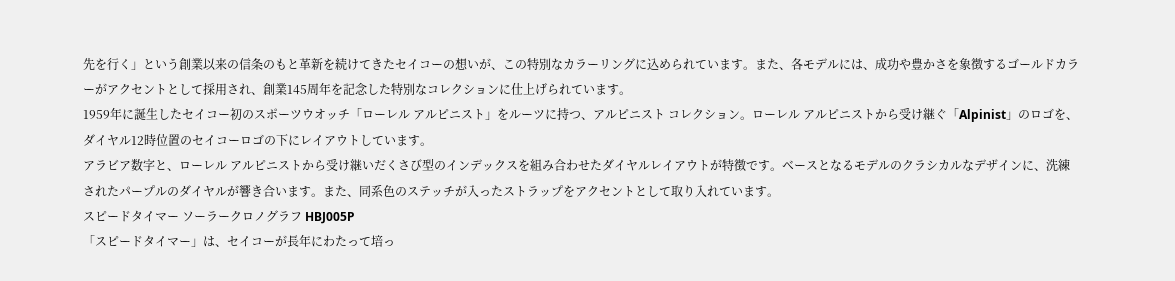先を行く」という創業以来の信条のもと革新を続けてきたセイコーの想いが、この特別なカラーリングに込められています。また、各モデルには、成功や豊かさを象徴するゴールドカラーがアクセントとして採用され、創業145周年を記念した特別なコレクションに仕上げられています。
1959年に誕生したセイコー初のスポーツウオッチ「ローレル アルピニスト」をルーツに持つ、アルピニスト コレクション。ローレル アルピニストから受け継ぐ「Alpinist」のロゴを、ダイヤル12時位置のセイコーロゴの下にレイアウトしています。
アラビア数字と、ローレル アルピニストから受け継いだくさび型のインデックスを組み合わせたダイヤルレイアウトが特徴です。ベースとなるモデルのクラシカルなデザインに、洗練されたパープルのダイヤルが響き合います。また、同系色のステッチが入ったストラップをアクセントとして取り入れています。
スピードタイマー ソーラークロノグラフ HBJ005P
「スピードタイマー」は、セイコーが長年にわたって培っ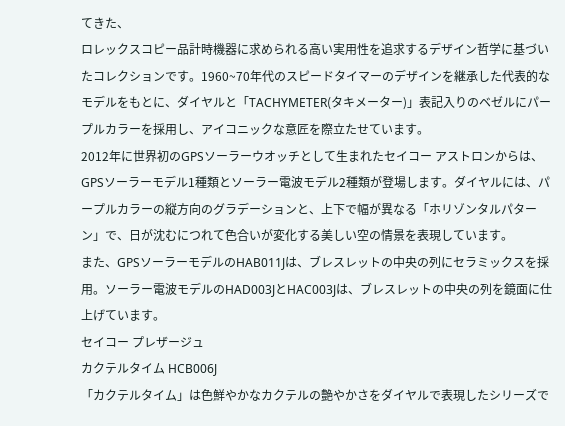てきた、
ロレックスコピー品計時機器に求められる高い実用性を追求するデザイン哲学に基づいたコレクションです。1960~70年代のスピードタイマーのデザインを継承した代表的なモデルをもとに、ダイヤルと「TACHYMETER(タキメーター)」表記入りのベゼルにパープルカラーを採用し、アイコニックな意匠を際立たせています。
2012年に世界初のGPSソーラーウオッチとして生まれたセイコー アストロンからは、GPSソーラーモデル1種類とソーラー電波モデル2種類が登場します。ダイヤルには、パープルカラーの縦方向のグラデーションと、上下で幅が異なる「ホリゾンタルパターン」で、日が沈むにつれて色合いが変化する美しい空の情景を表現しています。
また、GPSソーラーモデルのHAB011Jは、ブレスレットの中央の列にセラミックスを採用。ソーラー電波モデルのHAD003JとHAC003Jは、ブレスレットの中央の列を鏡面に仕上げています。
セイコー プレザージュ
カクテルタイム HCB006J
「カクテルタイム」は色鮮やかなカクテルの艶やかさをダイヤルで表現したシリーズで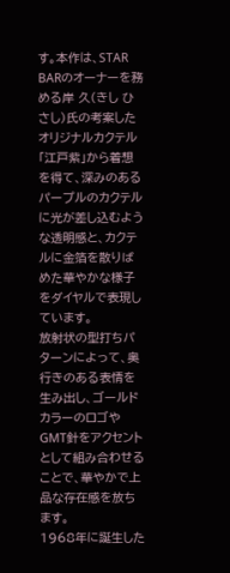す。本作は、STAR BARのオーナーを務める岸 久(きし ひさし)氏の考案したオリジナルカクテル「江戸紫」から着想を得て、深みのあるパープルのカクテルに光が差し込むような透明感と、カクテルに金箔を散りばめた華やかな様子をダイヤルで表現しています。
放射状の型打ちパターンによって、奥行きのある表情を生み出し、ゴールドカラーのロゴやGMT針をアクセントとして組み合わせることで、華やかで上品な存在感を放ちます。
1968年に誕生した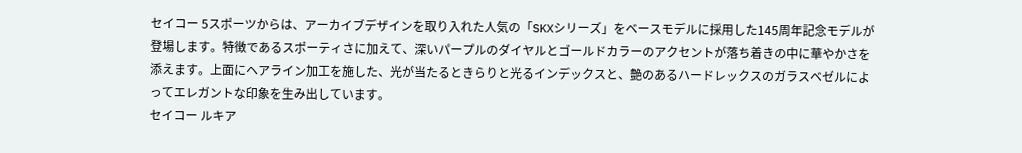セイコー 5スポーツからは、アーカイブデザインを取り入れた人気の「SKXシリーズ」をベースモデルに採用した145周年記念モデルが登場します。特徴であるスポーティさに加えて、深いパープルのダイヤルとゴールドカラーのアクセントが落ち着きの中に華やかさを添えます。上面にヘアライン加工を施した、光が当たるときらりと光るインデックスと、艶のあるハードレックスのガラスベゼルによってエレガントな印象を生み出しています。
セイコー ルキア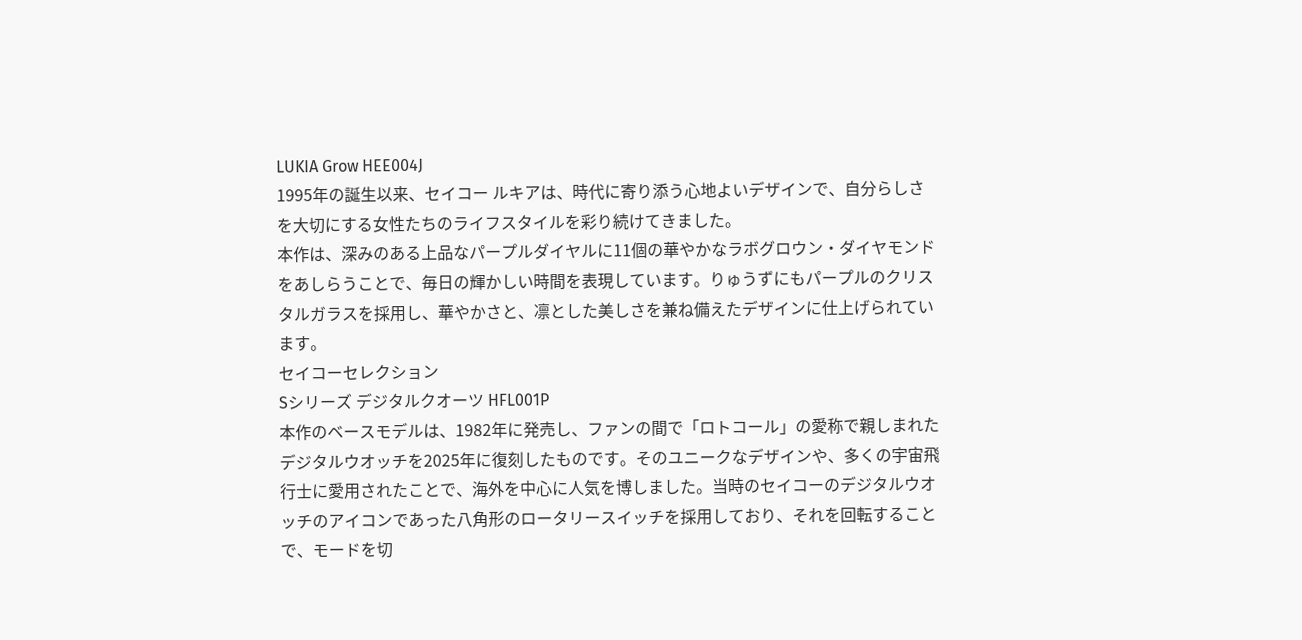LUKIA Grow HEE004J
1995年の誕生以来、セイコー ルキアは、時代に寄り添う心地よいデザインで、自分らしさを大切にする女性たちのライフスタイルを彩り続けてきました。
本作は、深みのある上品なパープルダイヤルに11個の華やかなラボグロウン・ダイヤモンドをあしらうことで、毎日の輝かしい時間を表現しています。りゅうずにもパープルのクリスタルガラスを採用し、華やかさと、凛とした美しさを兼ね備えたデザインに仕上げられています。
セイコーセレクション
Sシリーズ デジタルクオーツ HFL001P
本作のベースモデルは、1982年に発売し、ファンの間で「ロトコール」の愛称で親しまれたデジタルウオッチを2025年に復刻したものです。そのユニークなデザインや、多くの宇宙飛行士に愛用されたことで、海外を中心に人気を博しました。当時のセイコーのデジタルウオッチのアイコンであった八角形のロータリースイッチを採用しており、それを回転することで、モードを切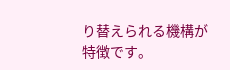り替えられる機構が特徴です。